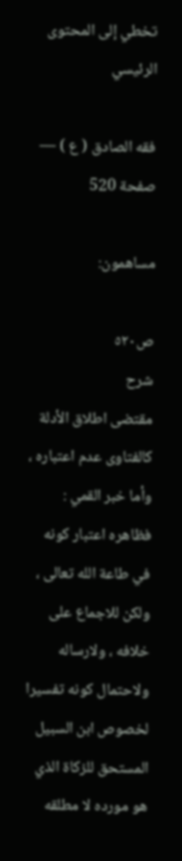تخطي إلى المحتوى الرئيسي

فقه الصادق ( ع ) — صفحة 520

مساهمون:

ص٥٢٠
شرح
مقتضى اطلاق الأدلة كالفتاوى عدم اعتباره ، وأما خبر القمي : فظاهره اعتبار كونه في طاعة الله تعالى ، ولكن للاجماع على خلافه ، ولارساله ولاحتمال كونه تفسيرا لخصوص ابن السبيل المستحق للزكاة الذي هو مورده لا مطلقه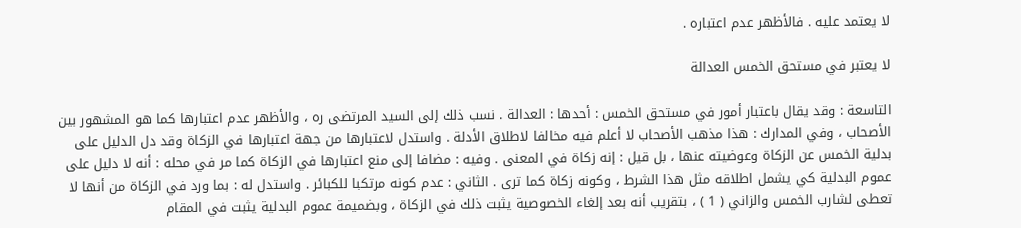لا يعتمد عليه . فالأظهر عدم اعتباره .

لا يعتبر في مستحق الخمس العدالة

التاسعة : وقد يقال باعتبار أمور في مستحق الخمس : أحدها : العدالة . نسب ذلك إلى السيد المرتضى ره ، والأظهر عدم اعتبارها كما هو المشهور بين الأصحاب ، وفي المدارك : هذا مذهب الأصحاب لا أعلم فيه مخالفا لاطلاق الأدلة . واستدل لاعتبارها من جهة اعتبارها في الزكاة وقد دل الدليل على بدلية الخمس عن الزكاة وعوضيته عنها ، بل قيل : إنه زكاة في المعنى . وفيه : مضافا إلى منع اعتبارها في الزكاة كما مر في محله : أنه لا دليل على عموم البدلية كي يشمل اطلاقه مثل هذا الشرط ، وكونه زكاة كما ترى . الثاني : عدم كونه مرتكبا للكبائر . واستدل له : بما ورد في الزكاة من أنها لا تعطى لشارب الخمس والزاني ( 1 ) ، بتقريب أنه بعد إلغاء الخصوصية يثبت ذلك في الزكاة ، وبضميمة عموم البدلية يثبت في المقام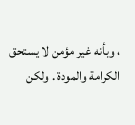، وبأنه غير مؤمن لا يستحق الكرامة والمودة . ولكن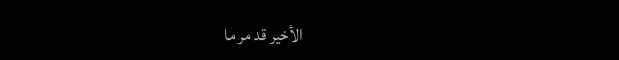الأخير قد مر ما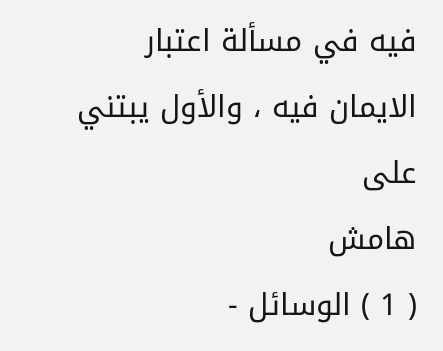فيه في مسألة اعتبار الايمان فيه ، والأول يبتني على
هامش
( 1 ) الوسائل -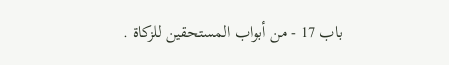باب 17 - من أبواب المستحقين للزكاة .